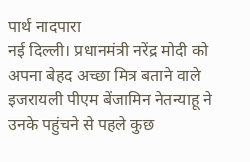पार्थ नादपारा
नई दिल्ली। प्रधानमंत्री नरेंद्र मोदी को अपना बेहद अच्छा मित्र बताने वाले इजरायली पीएम बेंजामिन नेतन्याहू ने उनके पहुंचने से पहले कुछ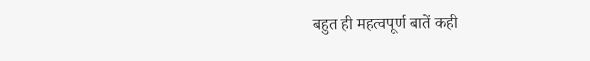बहुत ही महत्वपूर्ण बातें कही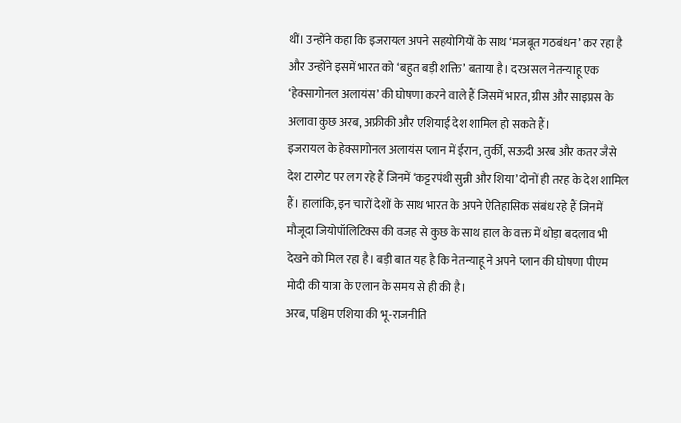थीं। उन्होंने कहा कि इजरायल अपने सहयोगियों के साथ ‘मजबूत गठबंधन’ कर रहा है और उन्होंने इसमें भारत को ‘बहुत बड़ी शक्ति’ बताया है। दरअसल नेतन्याहू एक ‘हेक्सागोनल अलायंस’ की घोषणा करने वाले हैं जिसमें भारत, ग्रीस और साइप्रस के अलावा कुछ अरब, अफ्रीकी और एशियाई देश शामिल हो सकते हैं।
इजरायल के हेक्सागोनल अलायंस प्लान में ईरान, तुर्की, सऊदी अरब और कतर जैसे देश टारगेट पर लग रहे हैं जिनमें ‘कट्टरपंथी सुन्नी और शिया’ दोनों ही तरह के देश शामिल हैं। हालांकि, इन चारों देशों के साथ भारत के अपने ऐतिहासिक संबंध रहे हैं जिनमें मौजूदा जियोपॉलिटिक्स की वजह से कुछ के साथ हाल के वक्त में थोड़ा बदलाव भी देखने को मिल रहा है। बड़ी बात यह है कि नेतन्याहू ने अपने प्लान की घोषणा पीएम मोदी की यात्रा के एलान के समय से ही की है।
अरब, पश्चिम एशिया की भू-राजनीति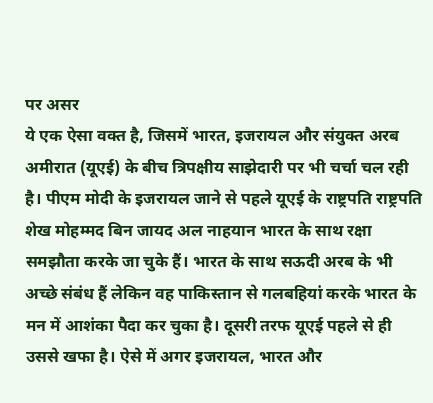पर असर
ये एक ऐसा वक्त है, जिसमें भारत, इजरायल और संयुक्त अरब अमीरात (यूएई) के बीच त्रिपक्षीय साझेदारी पर भी चर्चा चल रही है। पीएम मोदी के इजरायल जाने से पहले यूएई के राष्ट्रपति राष्ट्रपति शेख मोहम्मद बिन जायद अल नाहयान भारत के साथ रक्षा समझौता करके जा चुके हैं। भारत के साथ सऊदी अरब के भी अच्छे संबंध हैं लेकिन वह पाकिस्तान से गलबहियां करके भारत के मन में आशंका पैदा कर चुका है। दूसरी तरफ यूएई पहले से ही उससे खफा है। ऐसे में अगर इजरायल, भारत और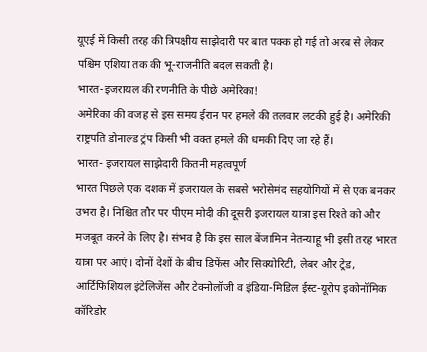यूएई में किसी तरह की त्रिपक्षीय साझेदारी पर बात पक्क हो गई तो अरब से लेकर पश्चिम एशिया तक की भू-राजनीति बदल सकती है।
भारत-इजरायल की रणनीति के पीछे अमेरिका!
अमेरिका की वजह से इस समय ईरान पर हमले की तलवार लटकी हुई है। अमेरिकी राष्ट्रपति डोनाल्ड ट्रंप किसी भी वक्त हमले की धमकी दिए जा रहे हैं।
भारत- इजरायल साझेदारी कितनी महत्वपूर्ण
भारत पिछले एक दशक में इजरायल के सबसे भरोसेमंद सहयोगियों में से एक बनकर उभरा है। निश्चित तौर पर पीएम मोदी की दूसरी इजरायल यात्रा इस रिश्ते को और मजबूत करने के लिए है। संभव है कि इस साल बेंजामिन नेतन्याहू भी इसी तरह भारत यात्रा पर आएं। दोनों देशों के बीच डिफेंस और सिक्योरिटी, लेबर और ट्रेड, आर्टिफिशियल इंटेलिजेंस और टेक्नोलॉजी व इंडिया-मिडिल ईस्ट-यूरोप इकोनॉमिक कॉरिडोर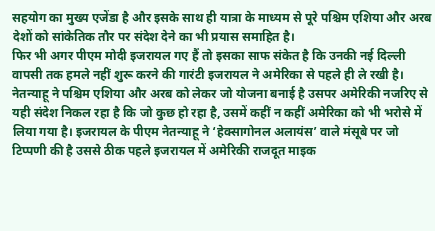सहयोग का मुख्य एजेंडा है और इसके साथ ही यात्रा के माध्यम से पूरे पश्चिम एशिया और अरब देशों को सांकेतिक तौर पर संदेश देने का भी प्रयास समाहित है।
फिर भी अगर पीएम मोदी इजरायल गए हैं तो इसका साफ संकेत है कि उनकी नई दिल्ली वापसी तक हमले नहीं शुरू करने की गारंटी इजरायल ने अमेरिका से पहले ही ले रखी है। नेतन्याहू ने पश्चिम एशिया और अरब को लेकर जो योजना बनाई है उसपर अमेरिकी नजरिए से यही संदेश निकल रहा है कि जो कुछ हो रहा है, उसमें कहीं न कहीं अमेरिका को भी भरोसे में लिया गया है। इजरायल के पीएम नेतन्याहू ने ‘हेक्सागोनल अलायंस’ वाले मंसूबे पर जो टिप्पणी की है उससे ठीक पहले इजरायल में अमेरिकी राजदूत माइक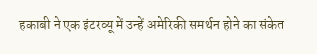हकाबी ने एक इंटरव्यू में उन्हें अमेरिकी समर्थन होने का संकेत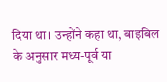दिया था। उन्होंने कहा था, बाइबिल के अनुसार मध्य-पूर्व या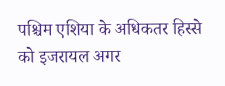पश्चिम एशिया के अधिकतर हिस्से को इजरायल अगर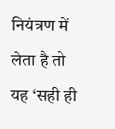नियंत्रण में लेता है तो यह ‘सही ही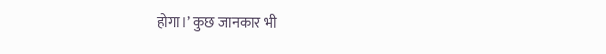होगा।’ कुछ जानकार भी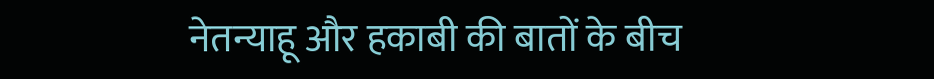नेतन्याहू और हकाबी की बातों के बीच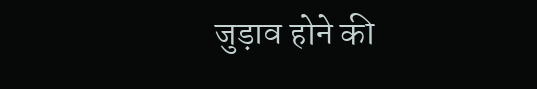जुड़ाव होने की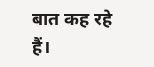बात कह रहे हैं।